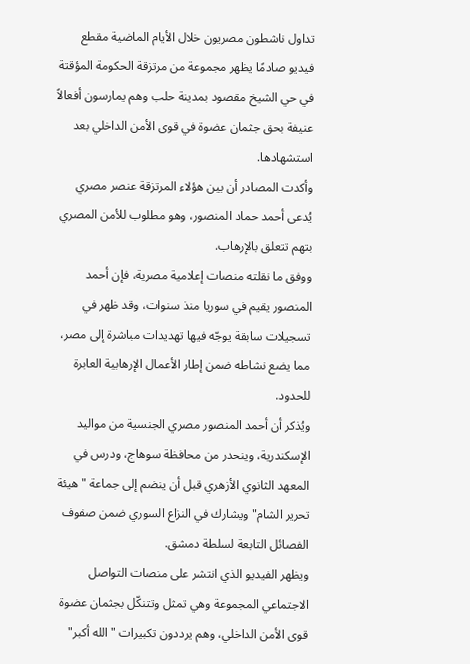تداول ناشطون مصريون خلال الأيام الماضية مقطع فيديو صادمًا يظهر مجموعة من مرتزقة الحكومة المؤقتة في حي الشيخ مقصود بمدينة حلب وهم يمارسون أفعالاً عنيفة بحق جثمان عضوة في قوى الأمن الداخلي بعد استشهادها.
وأكدت المصادر أن بين هؤلاء المرتزقة عنصر مصري يُدعى أحمد حماد المنصور، وهو مطلوب للأمن المصري بتهم تتعلق بالإرهاب.
ووفق ما نقلته منصات إعلامية مصرية، فإن أحمد المنصور يقيم في سوريا منذ سنوات، وقد ظهر في تسجيلات سابقة يوجّه فيها تهديدات مباشرة إلى مصر، مما يضع نشاطه ضمن إطار الأعمال الإرهابية العابرة للحدود.
ويُذكر أن أحمد المنصور مصري الجنسية من مواليد الإسكندرية، وينحدر من محافظة سوهاج، ودرس في المعهد الثانوي الأزهري قبل أن ينضم إلى جماعة "هيئة تحرير الشام" ويشارك في النزاع السوري ضمن صفوف الفصائل التابعة لسلطة دمشق.
ويظهر الفيديو الذي انتشر على منصات التواصل الاجتماعي المجموعة وهي تمثل وتتنكّل بجثمان عضوة قوى الأمن الداخلي، وهم يرددون تكبيرات "الله أكبر"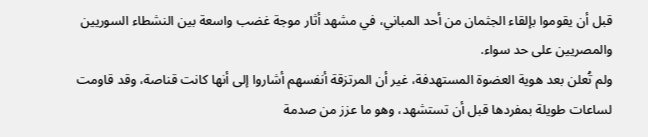قبل أن يقوموا بإلقاء الجثمان من أحد المباني، في مشهد أثار موجة غضب واسعة بين النشطاء السوريين والمصريين على حد سواء.
ولم تُعلن بعد هوية العضوة المستهدفة، غير أن المرتزقة أنفسهم أشاروا إلى أنها كانت قناصة، وقد قاومت لساعات طويلة بمفردها قبل أن تستشهد، وهو ما عزز من صدمة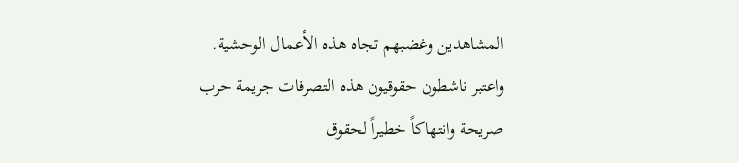المشاهدين وغضبهم تجاه هذه الأعمال الوحشية.
واعتبر ناشطون حقوقيون هذه التصرفات جريمة حرب صريحة وانتهاكاً خطيراً لحقوق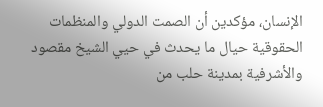الإنسان، مؤكدين أن الصمت الدولي والمنظمات الحقوقية حيال ما يحدث في حيي الشيخ مقصود والأشرفية بمدينة حلب من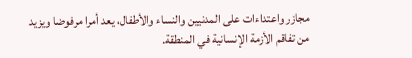مجازر واعتداءات على المدنيين والنساء والأطفال، يعد أمرا مرفوضا ويزيد من تفاقم الأزمة الإنسانية في المنطقة.